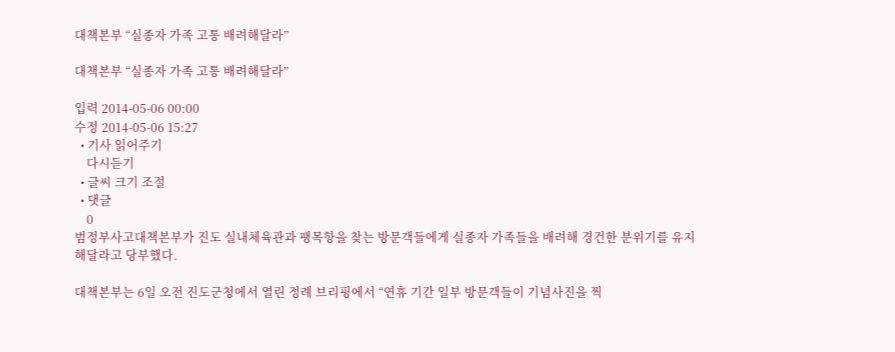대책본부 “실종자 가족 고통 배려해달라”

대책본부 “실종자 가족 고통 배려해달라”

입력 2014-05-06 00:00
수정 2014-05-06 15:27
  • 기사 읽어주기
    다시듣기
  • 글씨 크기 조절
  • 댓글
    0
범정부사고대책본부가 진도 실내체육관과 팽목항을 찾는 방문객들에게 실종자 가족들을 배려해 경건한 분위기를 유지해달라고 당부했다.

대책본부는 6일 오전 진도군청에서 열린 정례 브리핑에서 “연휴 기간 일부 방문객들이 기념사진을 찍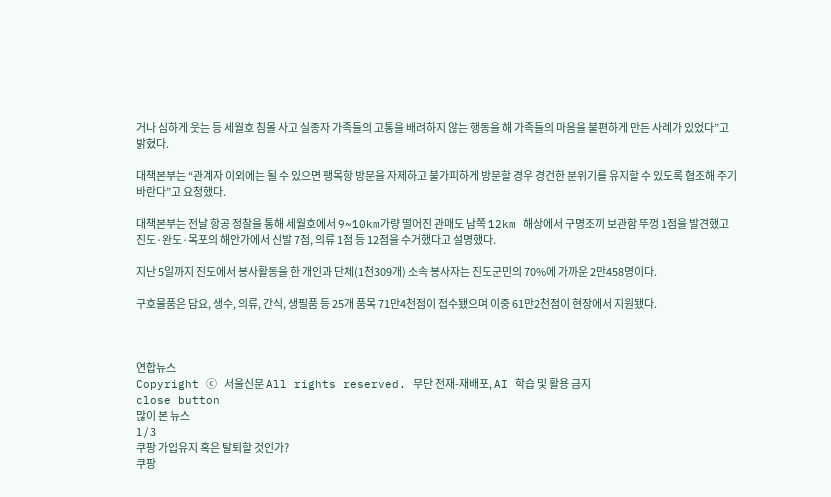거나 심하게 웃는 등 세월호 침몰 사고 실종자 가족들의 고통을 배려하지 않는 행동을 해 가족들의 마음을 불편하게 만든 사례가 있었다”고 밝혔다.

대책본부는 “관계자 이외에는 될 수 있으면 팽목항 방문을 자제하고 불가피하게 방문할 경우 경건한 분위기를 유지할 수 있도록 협조해 주기 바란다”고 요청했다.

대책본부는 전날 항공 정찰을 통해 세월호에서 9~10km가량 떨어진 관매도 남쪽 12km 해상에서 구명조끼 보관함 뚜껑 1점을 발견했고 진도·완도·목포의 해안가에서 신발 7점, 의류 1점 등 12점을 수거했다고 설명했다.

지난 5일까지 진도에서 봉사활동을 한 개인과 단체(1천309개) 소속 봉사자는 진도군민의 70%에 가까운 2만458명이다.

구호물품은 담요, 생수, 의류, 간식, 생필품 등 25개 품목 71만4천점이 접수됐으며 이중 61만2천점이 현장에서 지원됐다.



연합뉴스
Copyright ⓒ 서울신문 All rights reserved. 무단 전재-재배포, AI 학습 및 활용 금지
close button
많이 본 뉴스
1 / 3
쿠팡 가입유지 혹은 탈퇴할 것인가?
쿠팡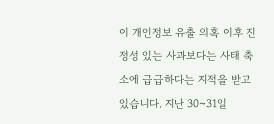이 개인정보 유출 의혹 이후 진정성 있는 사과보다는 사태 축소에 급급하다는 지적을 받고 있습니다. 지난 30~31일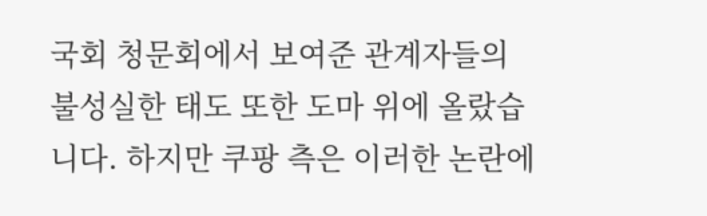국회 청문회에서 보여준 관계자들의 불성실한 태도 또한 도마 위에 올랐습니다. 하지만 쿠팡 측은 이러한 논란에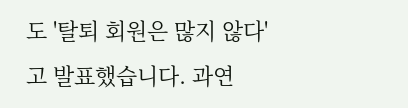도 '탈퇴 회원은 많지 않다'고 발표했습니다. 과연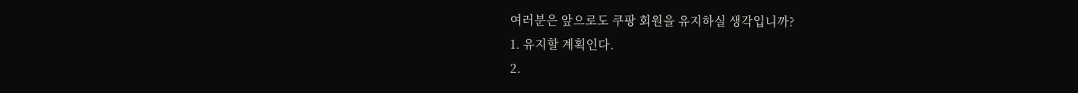여러분은 앞으로도 쿠팡 회원을 유지하실 생각입니까?
1. 유지할 계획인다.
2.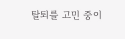탈퇴를 고민 중이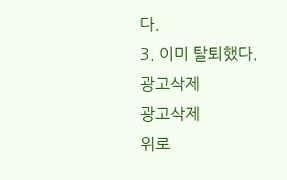다.
3. 이미 탈퇴했다.
광고삭제
광고삭제
위로